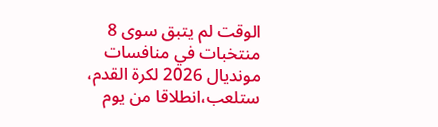الوقت لم يتبق سوى 8 منتخبات في منافسات مونديال 2026 لكرة القدم، ستلعب،انطلاقا من يوم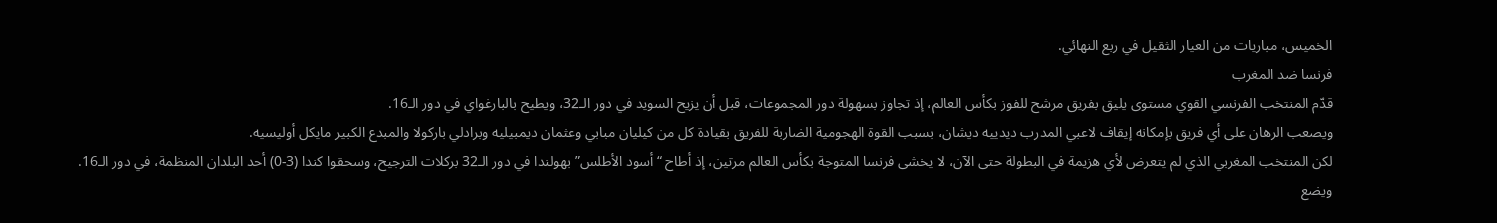الخميس، مباريات من العيار الثقيل في ربع النهائي.
فرنسا ضد المغرب
قدّم المنتخب الفرنسي القوي مستوى يليق بفريق مرشح للفوز بكأس العالم، إذ تجاوز بسهولة دور المجموعات، قبل أن يزيح السويد في دور الـ32، ويطيح بالبارغواي في دور الـ16.
ويصعب الرهان على أي فريق بإمكانه إيقاف لاعبي المدرب ديدييه ديشان، بسبب القوة الهجومية الضاربة للفريق بقيادة كل من كيليان مبابي وعثمان ديمبيليه وبرادلي باركولا والمبدع الكبير مايكل أوليسيه.
لكن المنتخب المغربي الذي لم يتعرض لأي هزيمة في البطولة حتى الآن، لا يخشى فرنسا المتوجة بكأس العالم مرتين، إذ أطاح “أسود الأطلس” بهولندا في دور الـ32 بركلات الترجيح، وسحقوا كندا (3-0) أحد البلدان المنظمة، في دور الـ16.
ويضع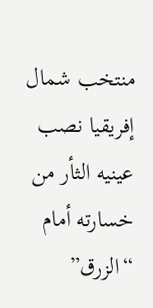منتخب شمال إفريقيا نصب عينيه الثأر من خسارته أمام “الزرق”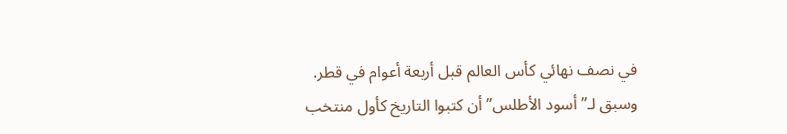في نصف نهائي كأس العالم قبل أربعة أعوام في قطر.
وسبق لـ”أسود الأطلس” أن كتبوا التاريخ كأول منتخب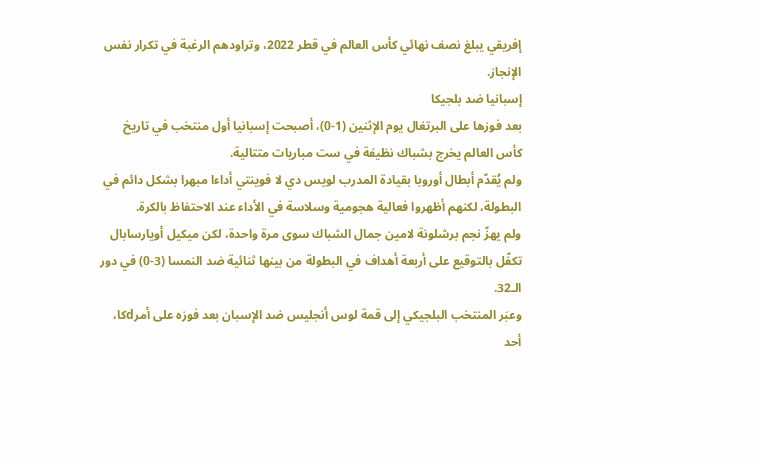إفريقي يبلغ نصف نهائي كأس العالم في قطر 2022، وتراودهم الرغبة في تكرار نفس الإنجاز.
إسبانيا ضد بلجيكا
بعد فوزها على البرتغال يوم الإثنين (1-0)، أصبحت إسبانيا أول منتخب في تاريخ كأس العالم يخرج بشباك نظيفة في ست مباريات متتالية.
ولم يُقدّم أبطال أوروبا بقيادة المدرب لويس دي لا فوينتي أداءا مبهرا بشكل دائم في البطولة، لكنهم أظهروا فعالية هجومية وسلاسة في الأداء عند الاحتفاظ بالكرة.
ولم يهزّ نجم برشلونة لامين جمال الشباك سوى مرة واحدة، لكن ميكيل أويارسابال تكفّل بالتوقيع على أربعة أهداف في البطولة من بينها ثنائية ضد النمسا (3-0) في دور الـ32.
وعبَر المنتخب البلجيكي إلى قمة لوس أنجليس ضد الإسبان بعد فوزه على أمرdكا، أحد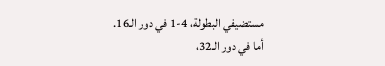مستضيفي البطولة، 4-1 في دور الـ16.
أما في دور الـ32،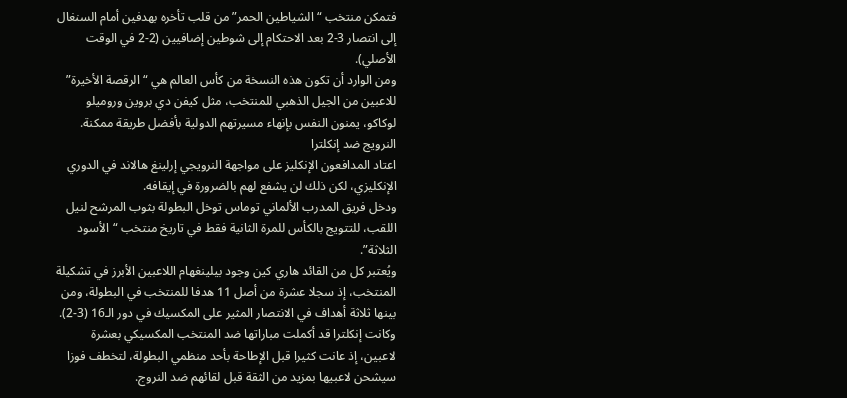فتمكن منتخب “الشياطين الحمر” من قلب تأخره بهدفين أمام السنغال إلى انتصار 3-2 بعد الاحتكام إلى شوطين إضافيين (2-2 في الوقت الأصلي).
ومن الوارد أن تكون هذه النسخة من كأس العالم هي “الرقصة الأخيرة” للاعبين من الجيل الذهبي للمنتخب، مثل كيفن دي بروين وروميلو لوكاكو، يمنون النفس بإنهاء مسيرتهم الدولية بأفضل طريقة ممكنة.
النرويج ضد إنكلترا
اعتاد المدافعون الإنكليز على مواجهة النرويجي إرلينغ هالاند في الدوري الإنكليزي، لكن ذلك لن يشفع لهم بالضرورة في إيقافه.
ودخل فريق المدرب الألماني توماس توخل البطولة بثوب المرشح لنيل اللقب، للتتويج بالكأس للمرة الثانية فقط في تاريخ منتخب “الأسود الثلاثة”.
ويُعتبر كل من القائد هاري كين وجود بيلينغهام اللاعبين الأبرز في تشكيلة المنتخب، إذ سجلا عشرة من أصل 11 هدفا للمنتخب في البطولة، ومن بينها ثلاثة أهداف في الانتصار المثير على المكسيك في دور الـ16 (3-2).
وكانت إنكلترا قد أكملت مباراتها ضد المنتخب المكسيكي بعشرة لاعبين، إذ عانت كثيرا قبل الإطاحة بأحد منظمي البطولة، لتخطف فوزا سيشحن لاعبيها بمزيد من الثقة قبل لقائهم ضد النروج.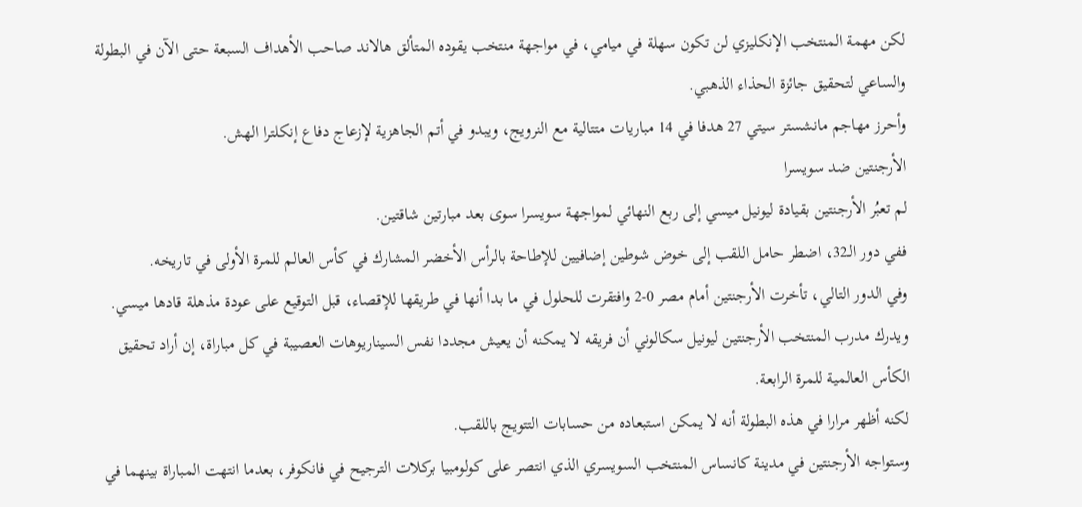لكن مهمة المنتخب الإنكليزي لن تكون سهلة في ميامي، في مواجهة منتخب يقوده المتألق هالاند صاحب الأهداف السبعة حتى الآن في البطولة والساعي لتحقيق جائزة الحذاء الذهبي.
وأحرز مهاجم مانشستر سيتي 27 هدفا في 14 مباريات متتالية مع النرويج، ويبدو في أتم الجاهزية لإزعاج دفاع إنكلترا الهش.
الأرجنتين ضد سويسرا
لم تعبُر الأرجنتين بقيادة ليونيل ميسي إلى ربع النهائي لمواجهة سويسرا سوى بعد مبارتين شاقتين.
ففي دور الـ32، اضطر حامل اللقب إلى خوض شوطين إضافيين للإطاحة بالرأس الأخضر المشارك في كأس العالم للمرة الأولى في تاريخه.
وفي الدور التالي، تأخرت الأرجنتين أمام مصر 0-2 وافتقرت للحلول في ما بدا أنها في طريقها للإقصاء، قبل التوقيع على عودة مذهلة قادها ميسي.
ويدرك مدرب المنتخب الأرجنتين ليونيل سكالوني أن فريقه لا يمكنه أن يعيش مجددا نفس السيناريوهات العصيبة في كل مباراة، إن أراد تحقيق الكأس العالمية للمرة الرابعة.
لكنه أظهر مرارا في هذه البطولة أنه لا يمكن استبعاده من حسابات التتويج باللقب.
وستواجه الأرجنتين في مدينة كانساس المنتخب السويسري الذي انتصر على كولومبيا بركلات الترجيح في فانكوفر، بعدما انتهت المباراة بينهما في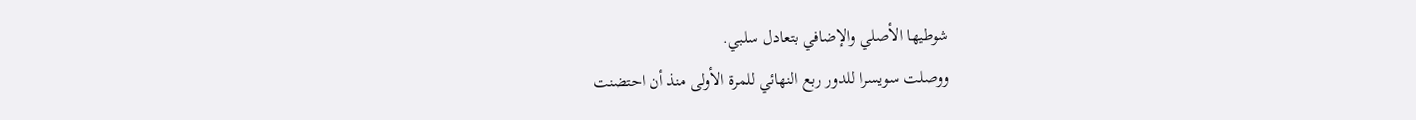شوطيها الأصلي والإضافي بتعادل سلبي.
ووصلت سويسرا للدور ربع النهائي للمرة الأولى منذ أن احتضنت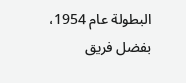البطولة عام 1954، بفضل فريق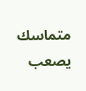متماسك يصعب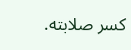كسر صلابته.